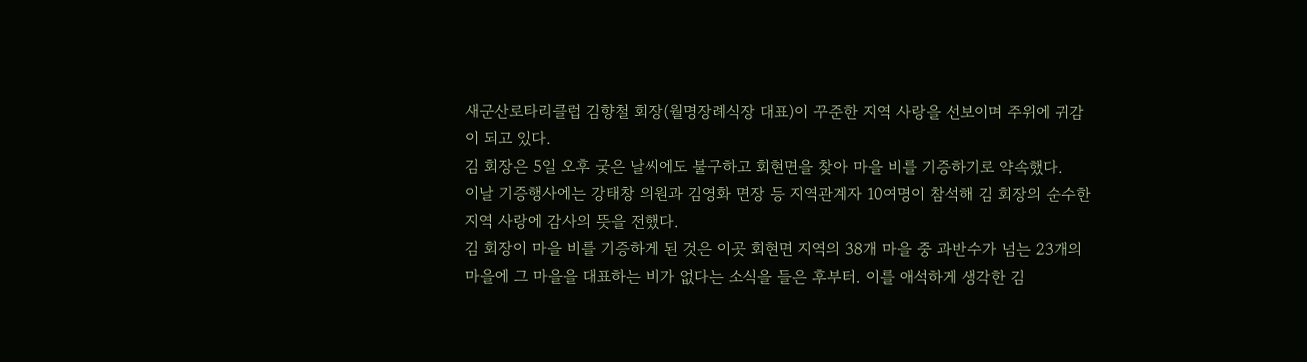새군산로타리클럽 김향철 회장(월명장례식장 대표)이 꾸준한 지역 사랑을 선보이며 주위에 귀감이 되고 있다.
김 회장은 5일 오후 궂은 날씨에도 불구하고 회현면을 찾아 마을 비를 기증하기로 약속했다.
이날 기증행사에는 강태창 의원과 김영화 면장 등 지역관계자 10여명이 참석해 김 회장의 순수한 지역 사랑에 감사의 뜻을 전했다.
김 회장이 마을 비를 기증하게 된 것은 이곳 회현면 지역의 38개 마을 중 과반수가 넘는 23개의 마을에 그 마을을 대표하는 비가 없다는 소식을 들은 후부터. 이를 애석하게 생각한 김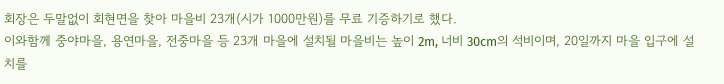회장은 두말없이 회현면을 찾아 마을비 23개(시가 1000만원)를 무료 기증하기로 했다.
이와함께 중야마을, 용연마을, 전중마을 등 23개 마을에 설치될 마을비는 높이 2m, 너비 30cm의 석비이며, 20일까지 마을 입구에 설치를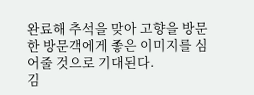완료해 추석을 맞아 고향을 방문한 방문객에게 좋은 이미지를 심어줄 것으로 기대된다.
김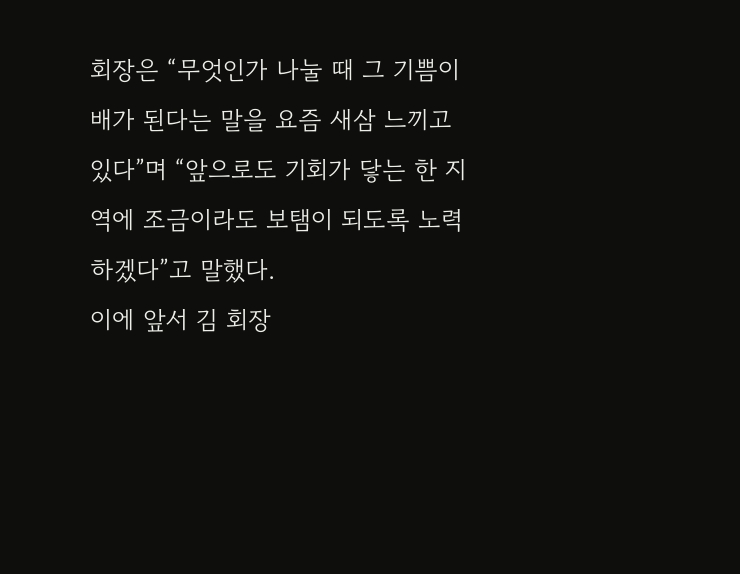회장은 “무엇인가 나눌 때 그 기쁨이 배가 된다는 말을 요즘 새삼 느끼고 있다”며 “앞으로도 기회가 닿는 한 지역에 조금이라도 보탬이 되도록 노력하겠다”고 말했다.
이에 앞서 김 회장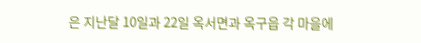은 지난달 10일과 22일 옥서면과 옥구읍 각 마을에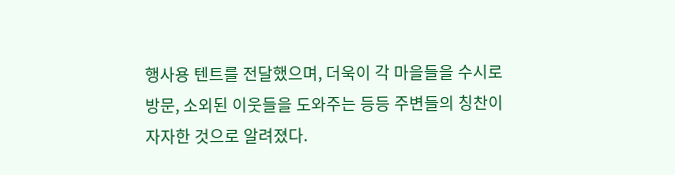행사용 텐트를 전달했으며, 더욱이 각 마을들을 수시로 방문, 소외된 이웃들을 도와주는 등등 주변들의 칭찬이 자자한 것으로 알려졌다.